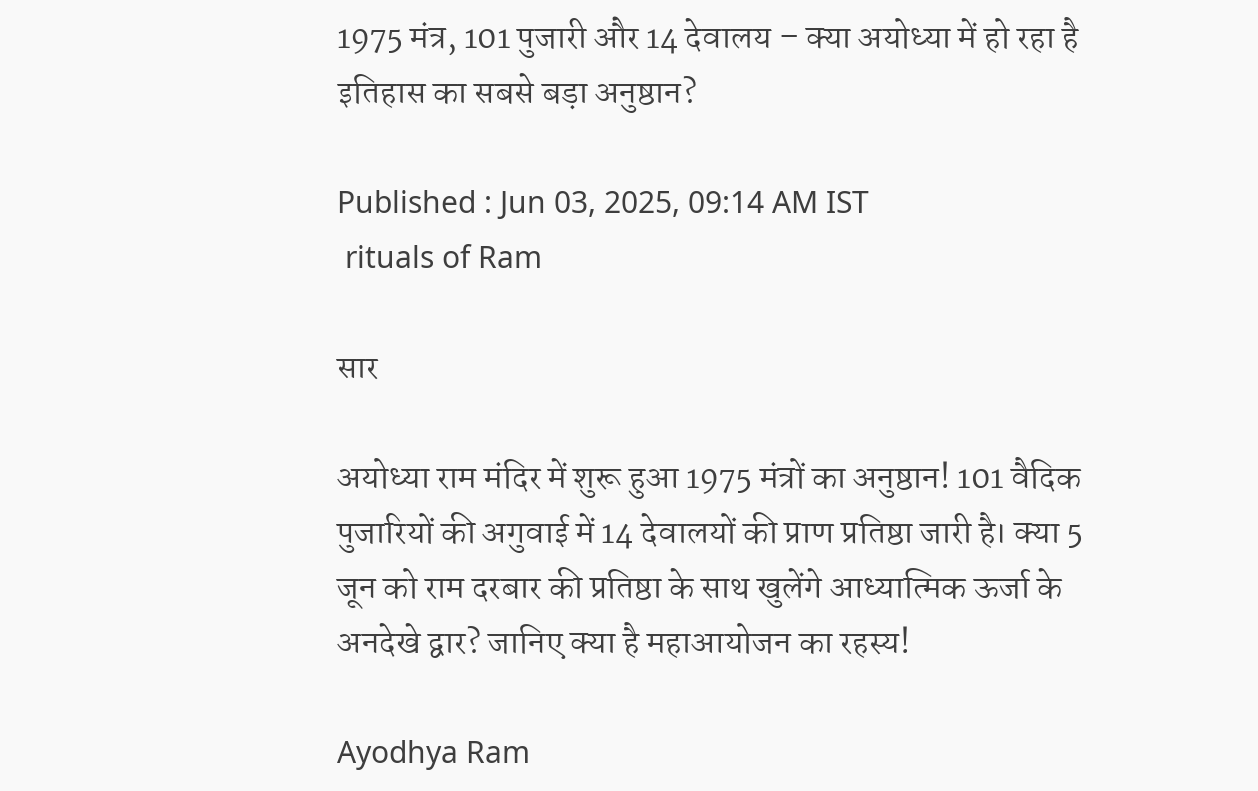1975 मंत्र, 101 पुजारी और 14 देवालय – क्या अयोध्या में हो रहा है इतिहास का सबसे बड़ा अनुष्ठान?

Published : Jun 03, 2025, 09:14 AM IST
 rituals of Ram

सार

अयोध्या राम मंदिर में शुरू हुआ 1975 मंत्रों का अनुष्ठान! 101 वैदिक पुजारियों की अगुवाई में 14 देवालयों की प्राण प्रतिष्ठा जारी है। क्या 5 जून को राम दरबार की प्रतिष्ठा के साथ खुलेंगे आध्यात्मिक ऊर्जा के अनदेखे द्वार? जानिए क्या है महाआयोजन का रहस्य!

Ayodhya Ram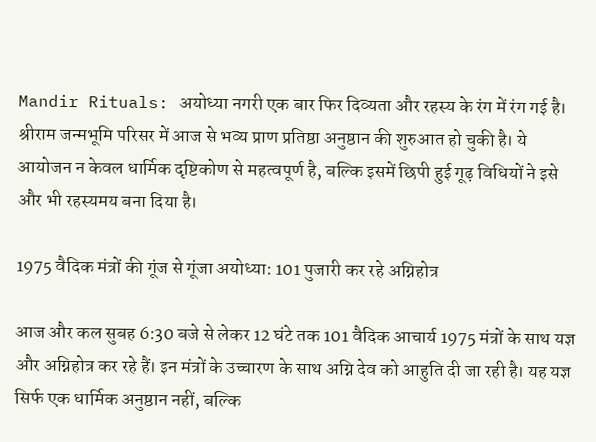Mandir Rituals: अयोध्या नगरी एक बार फिर दिव्यता और रहस्य के रंग में रंग गई है। श्रीराम जन्मभूमि परिसर में आज से भव्य प्राण प्रतिष्ठा अनुष्ठान की शुरुआत हो चुकी है। ये आयोजन न केवल धार्मिक दृष्टिकोण से महत्वपूर्ण है, बल्कि इसमें छिपी हुई गूढ़ विधियों ने इसे और भी रहस्यमय बना दिया है।

1975 वैदिक मंत्रों की गूंज से गूंजा अयोध्या: 101 पुजारी कर रहे अग्निहोत्र

आज और कल सुबह 6:30 बजे से लेकर 12 घंटे तक 101 वैदिक आचार्य 1975 मंत्रों के साथ यज्ञ और अग्निहोत्र कर रहे हैं। इन मंत्रों के उच्चारण के साथ अग्नि देव को आहुति दी जा रही है। यह यज्ञ सिर्फ एक धार्मिक अनुष्ठान नहीं, बल्कि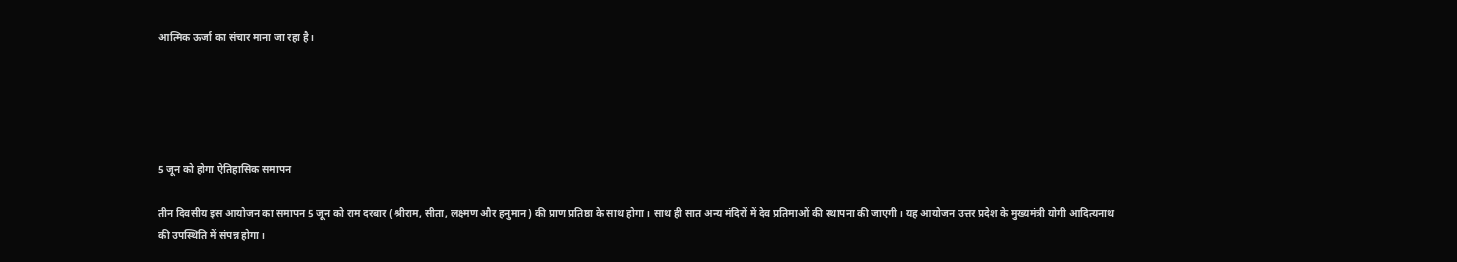आत्मिक ऊर्जा का संचार माना जा रहा है।





5 जून को होगा ऐतिहासिक समापन

तीन दिवसीय इस आयोजन का समापन 5 जून को राम दरबार (श्रीराम, सीता, लक्ष्मण और हनुमान) की प्राण प्रतिष्ठा के साथ होगा। साथ ही सात अन्य मंदिरों में देव प्रतिमाओं की स्थापना की जाएगी। यह आयोजन उत्तर प्रदेश के मुख्यमंत्री योगी आदित्यनाथ की उपस्थिति में संपन्न होगा।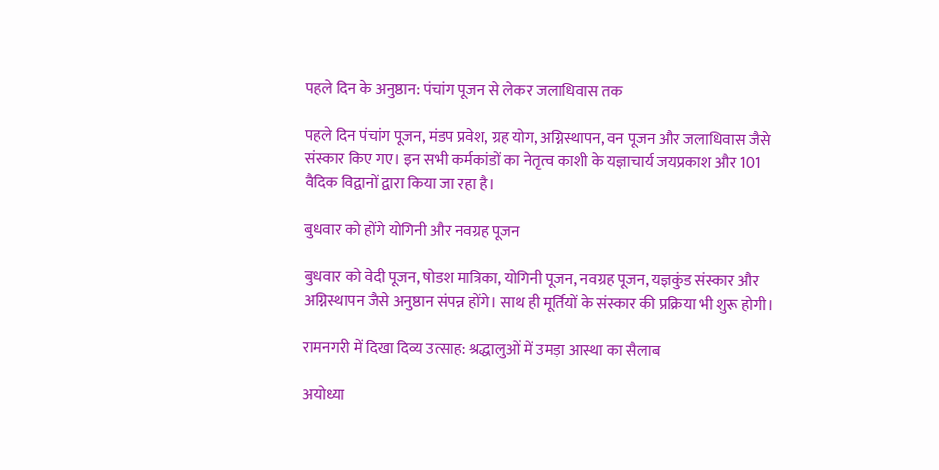पहले दिन के अनुष्ठान: पंचांग पूजन से लेकर जलाधिवास तक

पहले दिन पंचांग पूजन, मंडप प्रवेश, ग्रह योग, अग्निस्थापन, वन पूजन और जलाधिवास जैसे संस्कार किए गए। इन सभी कर्मकांडों का नेतृत्व काशी के यज्ञाचार्य जयप्रकाश और 101 वैदिक विद्वानों द्वारा किया जा रहा है।

बुधवार को होंगे योगिनी और नवग्रह पूजन

बुधवार को वेदी पूजन, षोडश मात्रिका, योगिनी पूजन, नवग्रह पूजन, यज्ञकुंड संस्कार और अग्निस्थापन जैसे अनुष्ठान संपन्न होंगे। साथ ही मूर्तियों के संस्कार की प्रक्रिया भी शुरू होगी।

रामनगरी में दिखा दिव्य उत्साह: श्रद्धालुओं में उमड़ा आस्था का सैलाब

अयोध्या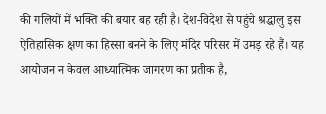की गलियों में भक्ति की बयार बह रही है। देश-विदेश से पहुंचे श्रद्धालु इस ऐतिहासिक क्षण का हिस्सा बनने के लिए मंदिर परिसर में उमड़ रहे हैं। यह आयोजन न केवल आध्यात्मिक जागरण का प्रतीक है,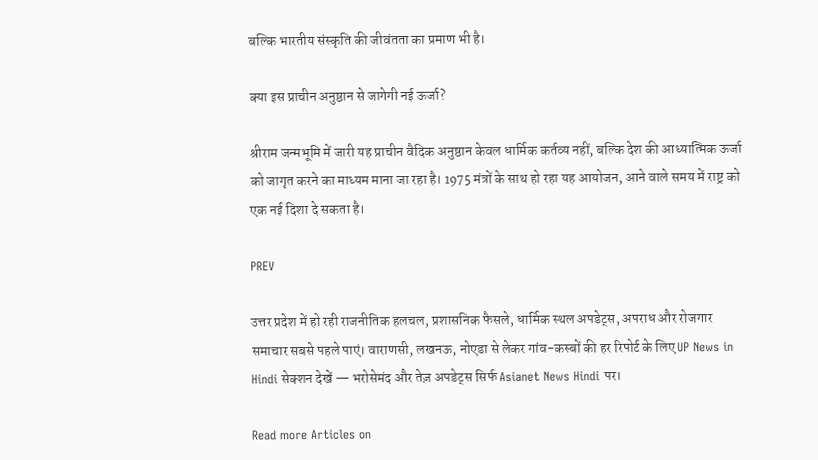बल्कि भारतीय संस्कृति की जीवंतता का प्रमाण भी है।

क्या इस प्राचीन अनुष्ठान से जागेगी नई ऊर्जा?

श्रीराम जन्मभूमि में जारी यह प्राचीन वैदिक अनुष्ठान केवल धार्मिक कर्तव्य नहीं, बल्कि देश की आध्यात्मिक ऊर्जा को जागृत करने का माध्यम माना जा रहा है। 1975 मंत्रों के साथ हो रहा यह आयोजन, आने वाले समय में राष्ट्र को एक नई दिशा दे सकता है।

PREV

उत्तर प्रदेश में हो रही राजनीतिक हलचल, प्रशासनिक फैसले, धार्मिक स्थल अपडेट्स, अपराध और रोजगार समाचार सबसे पहले पाएं। वाराणसी, लखनऊ, नोएडा से लेकर गांव-कस्बों की हर रिपोर्ट के लिए UP News in Hindi सेक्शन देखें — भरोसेमंद और तेज़ अपडेट्स सिर्फ Asianet News Hindi पर।

Read more Articles on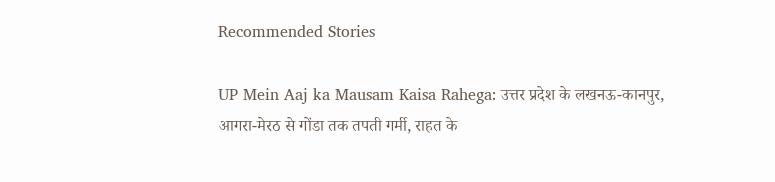Recommended Stories

UP Mein Aaj ka Mausam Kaisa Rahega: उत्तर प्रदेश के लखनऊ-कानपुर, आगरा-मेरठ से गोंडा तक तपती गर्मी, राहत के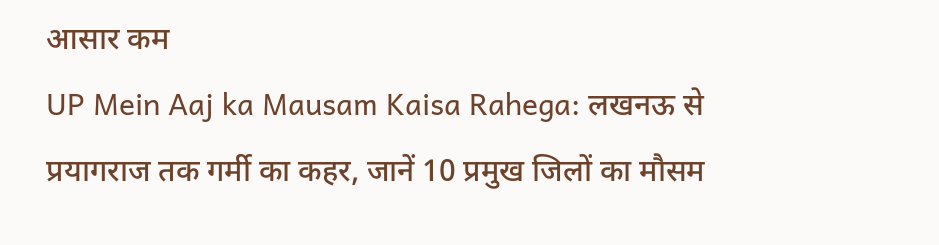आसार कम
UP Mein Aaj ka Mausam Kaisa Rahega: लखनऊ से प्रयागराज तक गर्मी का कहर, जानें 10 प्रमुख जिलों का मौसम